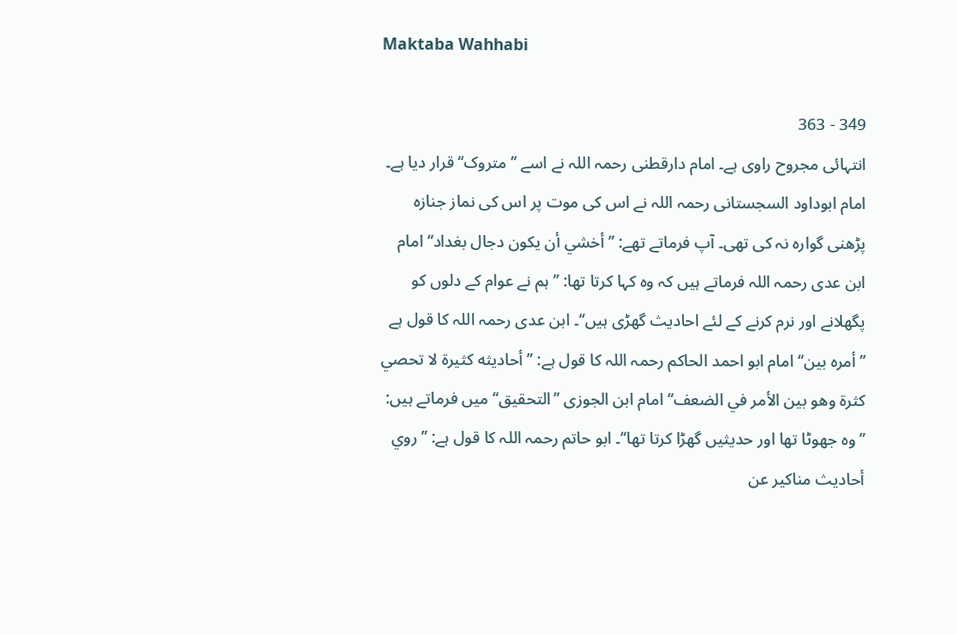Maktaba Wahhabi

349 - 363
انتہائی مجروح راوی ہے۔ امام دارقطنی رحمہ اللہ نے اسے ’’متروک‘‘ قرار دیا ہے۔ امام ابوداود السجستانی رحمہ اللہ نے اس کی موت پر اس کی نماز جنازہ پڑھنی گوارہ نہ کی تھی۔ آپ فرماتے تھے: ’’أخشي أن يكون دجال بغداد‘‘ امام ابن عدی رحمہ اللہ فرماتے ہیں کہ وہ کہا کرتا تھا: ’’ہم نے عوام کے دلوں کو پگھلانے اور نرم کرنے کے لئے احادیث گھڑی ہیں‘‘۔ ابن عدی رحمہ اللہ کا قول ہے ’’أمره بين‘‘ امام ابو احمد الحاکم رحمہ اللہ کا قول ہے: ’’أحاديثه كثيرة لا تحصي كثرة وهو بين الأمر في الضعف‘‘ امام ابن الجوزی ’’التحقیق‘‘ میں فرماتے ہیں: ’’وہ جھوٹا تھا اور حدیثیں گھڑا کرتا تھا‘‘۔ ابو حاتم رحمہ اللہ کا قول ہے: ’’روي أحاديث مناكير عن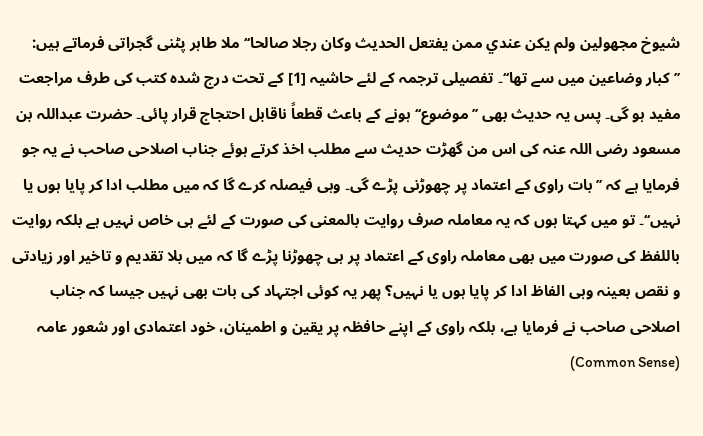شيوخ مجهولين ولم يكن عندي ممن يفتعل الحديث وكان رجلا صالحا‘‘ ملا طاہر پٹنی گجراتی فرماتے ہیں: ’’کبار وضاعین میں سے تھا‘‘۔ تفصیلی ترجمہ کے لئے حاشیہ [1] کے تحت درج شدہ کتب کی طرف مراجعت مفید ہو گی۔ پس یہ حدیث بھی ’’موضوع‘‘ ہونے کے باعث قطعاً ناقابل احتجاج قرار پائی۔ حضرت عبداللہ بن مسعود رضی اللہ عنہ کی اس من گھڑت حدیث سے مطلب اخذ کرتے ہوئے جناب اصلاحی صاحب نے یہ جو فرمایا ہے کہ ’’بات راوی کے اعتماد پر چھوڑنی پڑے گی۔ وہی فیصلہ کرے گا کہ میں مطلب ادا کر پایا ہوں یا نہیں‘‘۔ تو میں کہتا ہوں کہ یہ معاملہ صرف روایت بالمعنی کی صورت کے لئے ہی خاص نہیں ہے بلکہ روایت باللفظ کی صورت میں بھی معاملہ راوی کے اعتماد پر ہی چھوڑنا پڑے گا کہ میں بلا تقدیم و تاخیر اور زیادتی و نقص بعینہ وہی الفاظ ادا کر پایا ہوں یا نہیں؟ پھر یہ کوئی اجتہاد کی بات بھی نہیں جیسا کہ جناب اصلاحی صاحب نے فرمایا ہے، بلکہ راوی کے اپنے حافظہ پر یقین و اطمینان، خود اعتمادی اور شعور عامہ (Common Sense)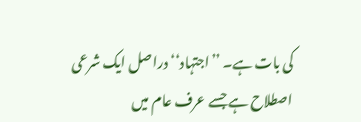کی بات ہے۔ ’’اجتہاد‘‘ دراصل ایک شرعی اصطلاح ہے جسے عرف عام میں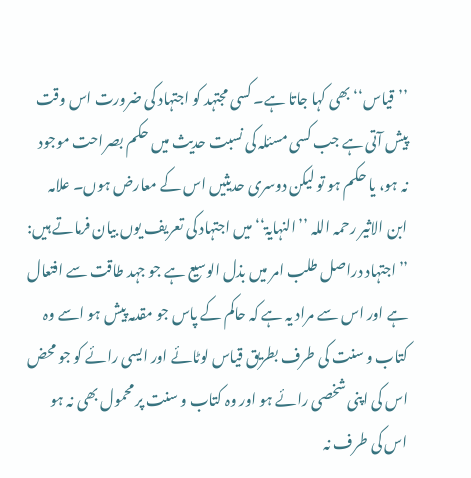’’قیاس‘‘ بھی کہا جاتا ہے۔ کسی مجتہد کو اجتہاد کی ضرورت اس وقت پیش آتی ہے جب کسی مسئلہ کی نسبت حدیث میں حکم بصراحت موجود نہ ہو، یا حکم ہو تو لیکن دوسری حدیثیں اس کے معارض ہوں۔ علامہ ابن الاثیر رحمہ اللہ ’’النہایۃ‘‘ میں اجتہاد کی تعریف یوں بیان فرماتے ہیں: ’’اجتہاد دراصل طلب امر میں بذل الوسیع ہے جو جہد طاقت سے افتعال ہے اور اس سے مراد یہ ہے کہ حاکم کے پاس جو مقدمہ پیش ہو اسے وہ کتاب و سنت کی طرف بطریق قیاس لوٹائے اور ایسی رائے کو جو محض اس کی اپنی شخصی رائے ہو اور وہ کتاب و سنت پر محمول بھی نہ ہو اس کی طرف نہ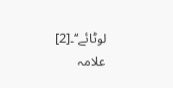لوٹائے‘‘۔[2] علامہ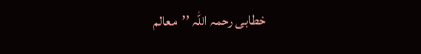خطابی رحمہ اللہ ’’معالم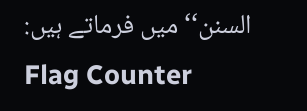السنن‘‘ میں فرماتے ہیں:
Flag Counter